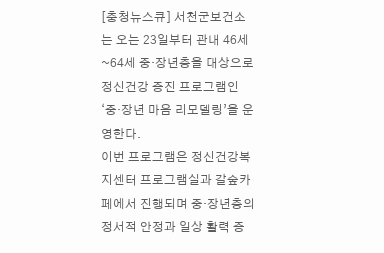[충청뉴스큐] 서천군보건소는 오는 23일부터 관내 46세~64세 중·장년층을 대상으로 정신건강 증진 프로그램인 ‘중·장년 마음 리모델링’을 운영한다.
이번 프로그램은 정신건강복지센터 프로그램실과 갈숲카페에서 진행되며 중·장년층의 정서적 안정과 일상 활력 증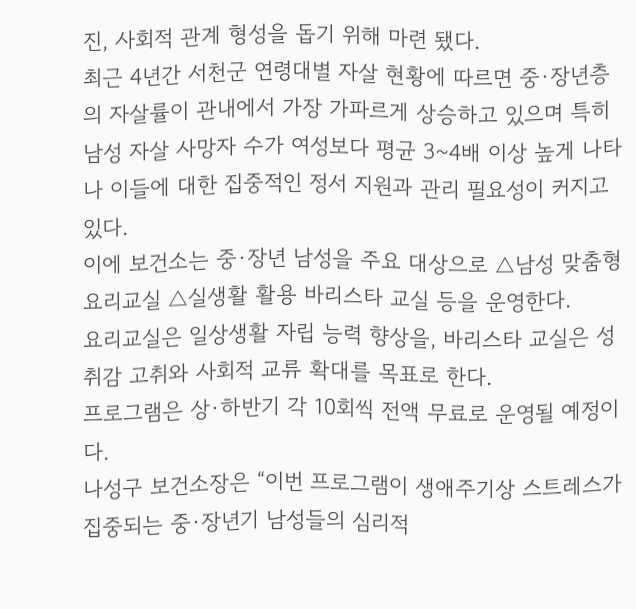진, 사회적 관계 형성을 돕기 위해 마련 됐다.
최근 4년간 서천군 연령대별 자살 현황에 따르면 중·장년층의 자살률이 관내에서 가장 가파르게 상승하고 있으며 특히 남성 자살 사망자 수가 여성보다 평균 3~4배 이상 높게 나타나 이들에 대한 집중적인 정서 지원과 관리 필요성이 커지고 있다.
이에 보건소는 중·장년 남성을 주요 대상으로 △남성 맞춤형 요리교실 △실생활 활용 바리스타 교실 등을 운영한다.
요리교실은 일상생활 자립 능력 향상을, 바리스타 교실은 성취감 고취와 사회적 교류 확대를 목표로 한다.
프로그램은 상·하반기 각 10회씩 전액 무료로 운영될 예정이다.
나성구 보건소장은 “이번 프로그램이 생애주기상 스트레스가 집중되는 중·장년기 남성들의 심리적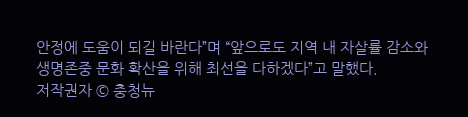안정에 도움이 되길 바란다”며 “앞으로도 지역 내 자살률 감소와 생명존중 문화 확산을 위해 최선을 다하겠다”고 말했다.
저작권자 © 충청뉴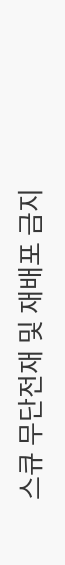스큐 무단전재 및 재배포 금지